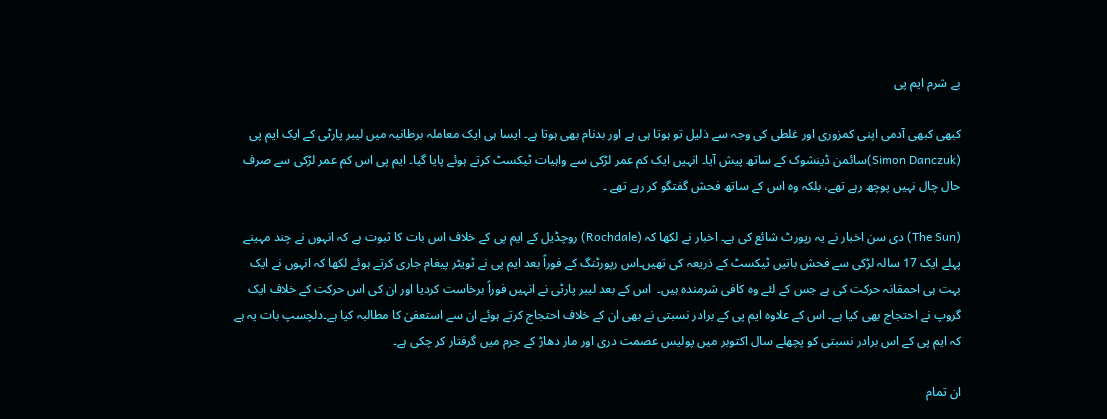بے شرم ایم پی

کبھی کبھی آدمی اپنی کمزوری اور غلطی کی وجہ سے ذلیل تو ہوتا ہی ہے اور بدنام بھی ہوتا ہے۔ ایسا ہی ایک معاملہ برطانیہ میں لیبر پارٹی کے ایک ایم پی (Simon Danczuk)سائمن ڈینشوک کے ساتھ پیش آیا۔ انہیں ایک کم عمر لڑکی سے واہیات ٹیکسٹ کرتے ہوئے پایا گیا۔ ایم پی اس کم عمر لڑکی سے صرف حال چال نہیں پوچھ رہے تھے، بلکہ وہ اس کے ساتھ فحش گفتگو کر رہے تھے ۔

(The Sun) دی سن اخبار نے یہ رپورٹ شائع کی ہے۔ اخبار نے لکھا کہ (Rochdale) روچڈیل کے ایم پی کے خلاف اس بات کا ثبوت ہے کہ انہوں نے چند مہینے پہلے ایک 17 سالہ لڑکی سے فحش باتیں ٹیکسٹ کے ذریعہ کی تھیں۔اس رپورٹنگ کے فوراً بعد ایم پی نے ٹویٹر پیغام جاری کرتے ہوئے لکھا کہ انہوں نے ایک بہت ہی احمقانہ حرکت کی ہے جس کے لئے وہ کافی شرمندہ ہیں۔  اس کے بعد لیبر پارٹی نے انہیں فوراً برخاست کردیا اور ان کی اس حرکت کے خلاف ایک گروپ نے احتجاج بھی کیا ہے۔ اس کے علاوہ ایم پی کے برادر نسبتی نے بھی ان کے خلاف احتجاج کرتے ہوئے ان سے استعفیٰ کا مطالبہ کیا ہے۔دلچسپ بات یہ ہے کہ ایم پی کے اس برادر نسبتی کو پچھلے سال اکتوبر میں پولیس عصمت دری اور مار دھاڑ کے جرم میں گرفتار کر چکی ہے۔

ان تمام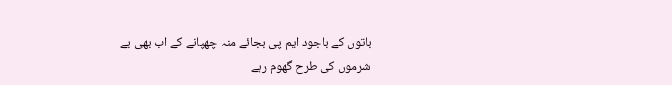باتوں کے باجود ایم پی بجائے منہ چھپانے کے اب بھی بے شرموں کی طرح گھوم رہے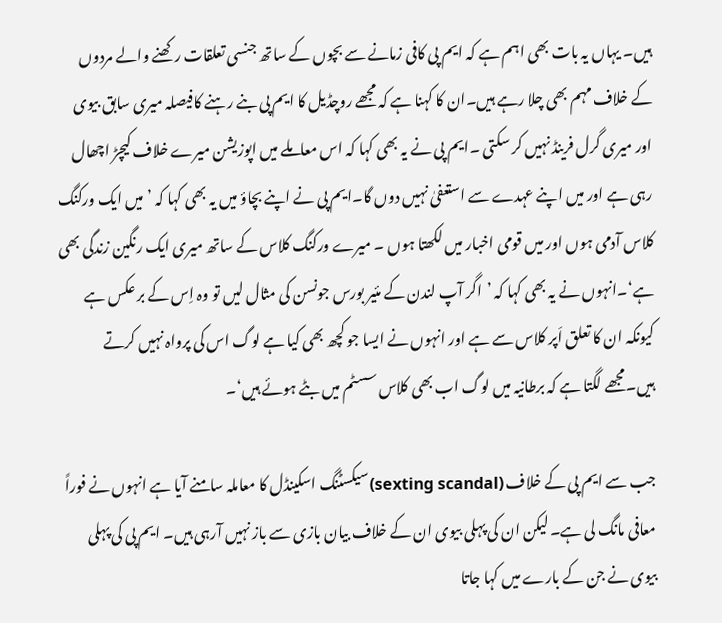ہیں۔ یہاں یہ بات بھی اہم ہے کہ ایم پی کافی زمانے سے بچوں کے ساتھ جنسی تعلقات رکھنے والے مردوں کے خلاف مہم بھی چلا رہے ہیں۔ان کا کہنا ہے کہ مجھے روچڈیل کا ایم پی بنے رہنے کافیصلہ میری سابق بیوی اور میری گرل فرینڈ نہیں کر سکتی ۔ایم پی نے یہ بھی کہا کہ اس معاملے میں اپوزیشن میرے خلاف کیچڑ اچھال رہی ہے اور میں اپنے عہدے سے استعفیٰ نہیں دوں گا۔ایم پی نے اپنے بچاؤ میں یہ بھی کہا کہ ’میں ایک ورکنگ کلاس آدمی ہوں اور میں قومی اخبار میں لکھتا ہوں ۔ میرے ورکنگ کلاس کے ساتھ میری ایک رنگین زندگی بھی ہے‘۔انہوں نے یہ بھی کہا کہ ’اگر آپ لندن کے مئیر بورس جونسن کی مثال لیں تو وہ اِس کے بر عکس ہے کیونکہ ان کا تعلق اَپر کلاس سے ہے اور انہوں نے ایسا جو کچھ بھی کیا ہے لوگ اس کی پرواہ نہیں کرتے ہیں۔مجھے لگتا ہے کہ برطانیہ میں لوگ اب بھی کلاس سسٹم میں بٹے ہوئے ہیں‘۔

جب سے ایم پی کے خلاف (sexting scandal)سیکسٹنگ اسکینڈل کا معاملہ سامنے آیا ہے انہوں نے فوراً معافی مانگ لی ہے۔ لیکن ان کی پہلی بیوی ان کے خلاف بیان بازی سے باز نہیں آرہی ہیں۔ ایم پی کی پہلی بیوی نے جن کے بارے میں کہا جاتا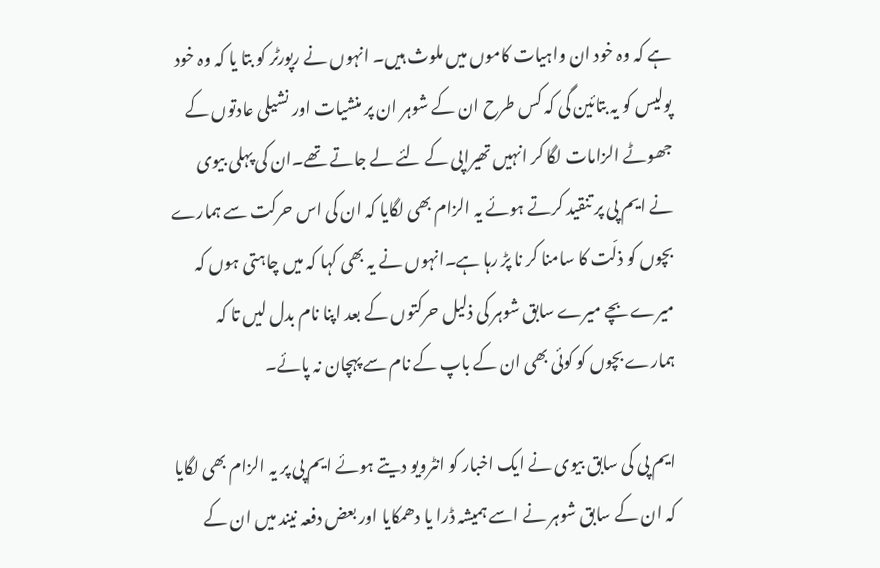ہے کہ وہ خود ان واہیات کاموں میں ملوث ہیں۔ انہوں نے رپورٹر کو بتا یا کہ وہ خود پولیس کو یہ بتائین گی کہ کس طرح ان کے شوہر ان پر منشیات اور نشیلی عادتوں کے جھوٹے الزامات لگا کر انہیں تھیراپی کے لئے لے جاتے تھے۔ان کی پہلی بیوی نے ایم پی پر تنقید کرتے ہوئے یہ الزام بھی لگایا کہ ان کی اس حرکت سے ہمارے بچوں کو ذلّت کا سامنا کر نا پڑ رہا ہے۔انہوں نے یہ بھی کہا کہ میں چاہتی ہوں کہ میرے بچے میرے سابق شوہر کی ذلیل حرکتوں کے بعد اپنا نام بدل لیں تا کہ ہمارے بچوں کو کوئی بھی ان کے باپ کے نام سے پہچان نہ پائے۔

ایم پی کی سابق بیوی نے ایک اخبار کو انٹرویو دیتے ہوئے ایم پی پر یہ الزام بھی لگایا کہ ان کے سابق شوہر نے اسے ہمیشہ ڈرا یا دھمکایا اور بعض دفعہ نیند میں ان کے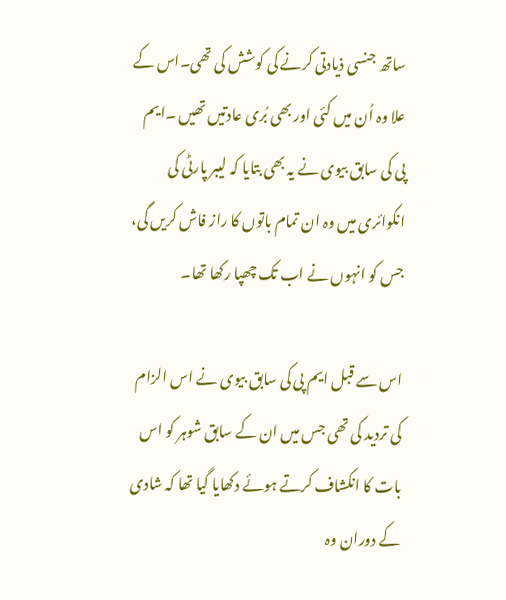ساتھ جنسی ذیادتی کرنے کی کوشش کی تھی۔اس کے علا وہ اُن میں کئی اور بھی بُری عادتیں تھیں ۔ایم پی کی سابق بیوی نے یہ بھی بتایا کہ لیبر پارٹی کی انکوائری میں وہ ان تمام باتوں کا راز فاش کریں گی، جس کو انہوں نے اب تک چھپا رکھا تھا۔

اس سے قبل ایم پی کی سابق بیوی نے اس الزام کی تردید کی تھی جس میں ان کے سابق شوہر کو اس بات کا انکشاف کرتے ہوئے دکھایا گیا تھا کہ شادی کے دوران وہ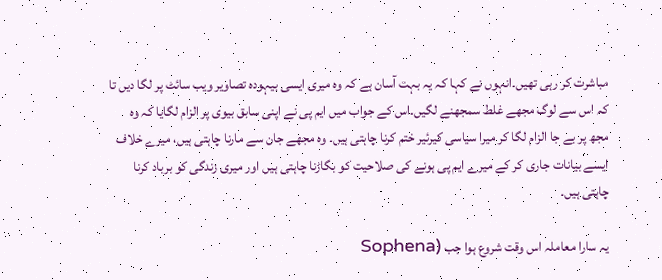مباشرت کر رہی تھیں۔انہوں نے کہا کہ یہ بہت آسان ہے کہ وہ میری ایسی بیہودہ تصاویر ویب سائٹ پر لگا دیں تا کہ اس سے لوگ مجھے غلط سمجھنے لگیں۔اس کے جواب میں ایم پی نے اپنی سابق بیوی پر الزام لگایا کہ وہ مجھ پر بے جا الزام لگا کر میرا سیاسی کیرئیر ختم کرنا چاہتی ہیں۔ وہ مجھے جان سے مارنا چاہتی ہیں، میرے خلاف ایسے بیانات جاری کر کے میرے ایم پی ہونے کی صلاحیت کو بگاڑنا چاہتی ہیں اور میری زندگی کو برباد کرنا چاہتی ہیں۔

یہ سارا معاملہ اس وقت شروع ہوا جب (Sophena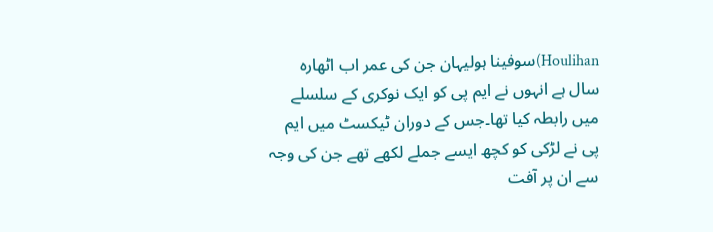Houlihan)سوفینا ہولیہان جن کی عمر اب اٹھارہ سال ہے انہوں نے ایم پی کو ایک نوکری کے سلسلے میں رابطہ کیا تھا۔جس کے دوران ٹیکسٹ میں ایم پی نے لڑکی کو کچھ ایسے جملے لکھے تھے جن کی وجہ سے ان پر آفت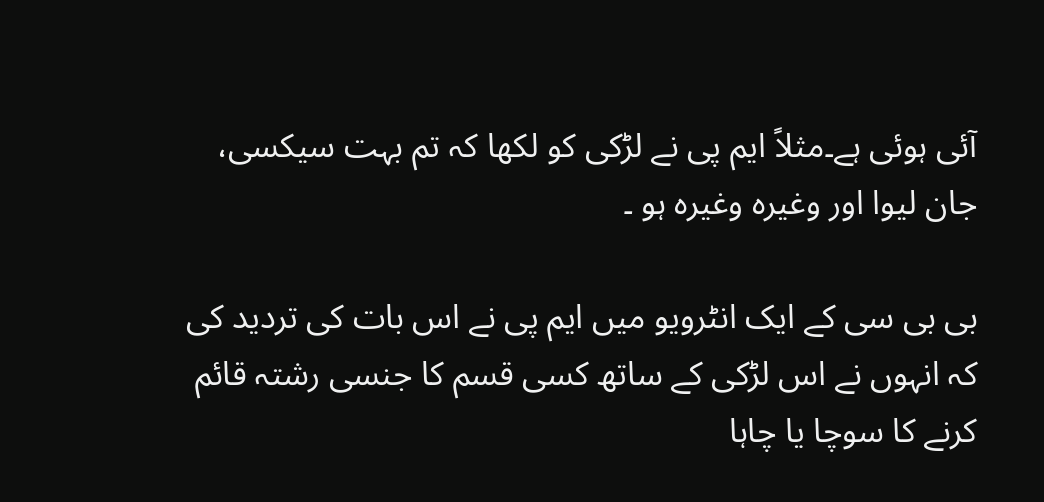آئی ہوئی ہے۔مثلاً ایم پی نے لڑکی کو لکھا کہ تم بہت سیکسی، جان لیوا اور وغیرہ وغیرہ ہو ۔

بی بی سی کے ایک انٹرویو میں ایم پی نے اس بات کی تردید کی کہ انہوں نے اس لڑکی کے ساتھ کسی قسم کا جنسی رشتہ قائم کرنے کا سوچا یا چاہا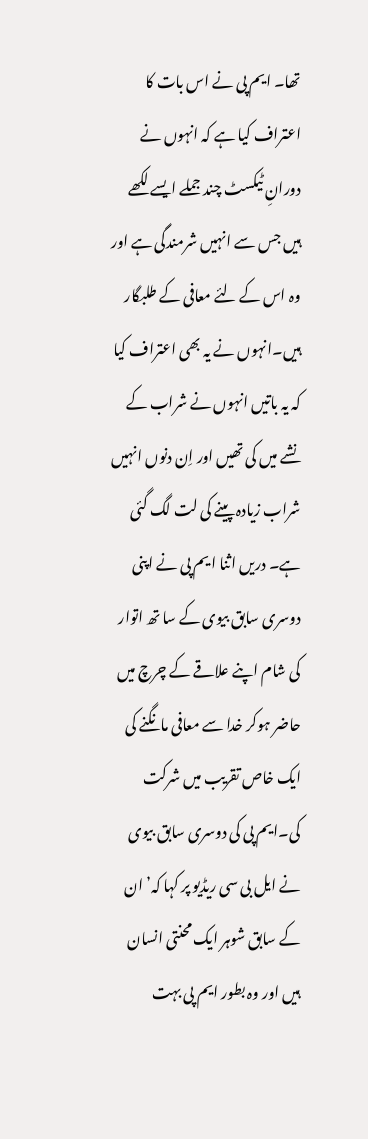تھا۔ ایم پی نے اس بات کا اعتراف کیا ہے کہ انہوں نے دورانِ ٹیکسٹ چند جملے ایسے لکھے ہیں جس سے انہیں شرمندگی ہے اور وہ اس کے لئے معافی کے طلبگار ہیں۔انہوں نے یہ بھی اعتراف کیا کہ یہ باتیں انہوں نے شراب کے نشے میں کی تھیں اور اِن دنوں انہیں شراب زیادہ پینے کی لت لگ گئی ہے۔ دریں اثنا ا یم پی نے اپنی دوسری سابق بیوی کے سا تھ اتوار کی شام اپنے علاقے کے چرچ میں حاضر ہوکر خدا سے معافی مانگنے کی ایک خاص تقریب میں شرکت کی۔ایم پی کی دوسری سابق بیوی نے ایل بی سی ریڈیو پر کہا کہ’ ان کے سابق شوہر ایک محنتی انسان ہیں اور وہ بطور ایم پی بہت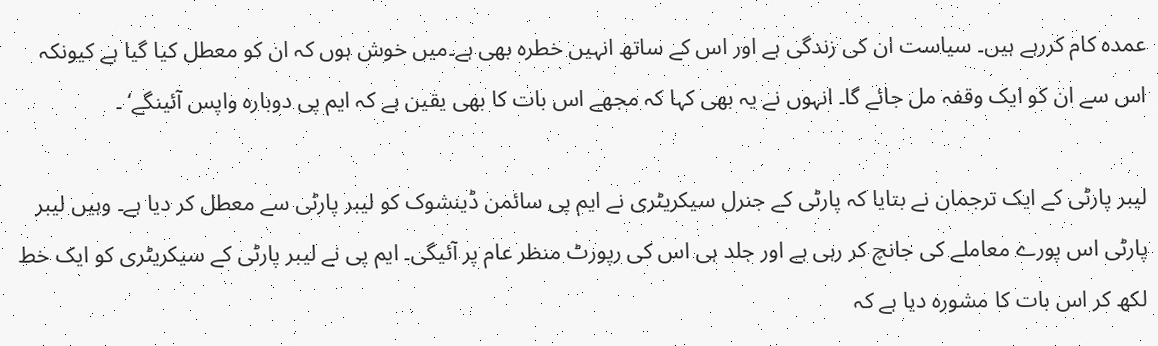عمدہ کام کررہے ہیں۔ سیاست ان کی زندگی ہے اور اس کے ساتھ انہیں خطرہ بھی ہے۔میں خوش ہوں کہ ان کو معطل کیا گیا ہے کیونکہ اس سے ان کو ایک وقفہ مل جائے گا۔ انہوں نے یہ بھی کہا کہ مجھے اس بات کا بھی یقین ہے کہ ایم پی دوبارہ واپس آئینگے‘ ۔

لیبر پارٹی کے ایک ترجمان نے بتایا کہ پارٹی کے جنرل سیکریٹری نے ایم پی سائمن ڈینشوک کو لیبر پارٹی سے معطل کر دیا ہے۔ وہیں لیبر پارٹی اس پورے معاملے کی جانچ کر رہی ہے اور جلد ہی اس کی رپورٹ منظر عام پر آئیگی۔ ایم پی نے لیبر پارٹی کے سیکریٹری کو ایک خط لکھ کر اس بات کا مشورہ دیا ہے کہ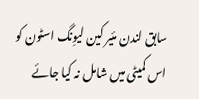سابق لندن مئیر کین لیوِنگ اسٹون کو اس کمیٹی میں شامل نہ کیا جائے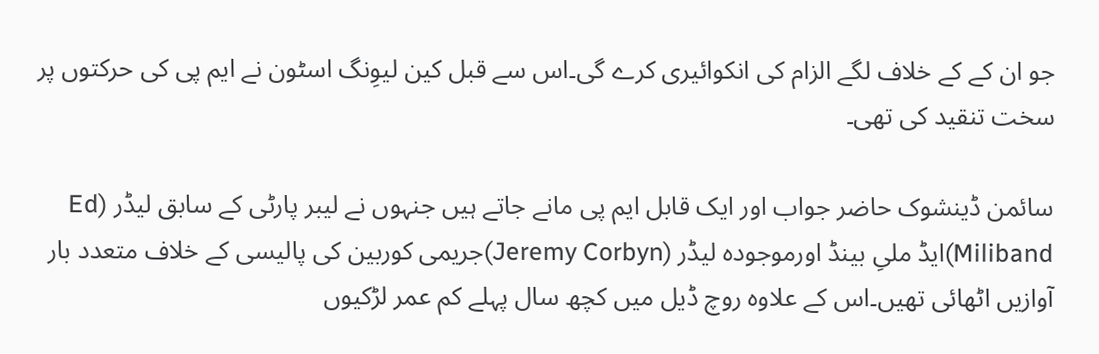جو ان کے کے خلاف لگے الزام کی انکوائیری کرے گی۔اس سے قبل کین لیوِنگ اسٹون نے ایم پی کی حرکتوں پر سخت تنقید کی تھی۔

سائمن ڈینشوک حاضر جواب اور ایک قابل ایم پی مانے جاتے ہیں جنہوں نے لیبر پارٹی کے سابق لیڈر (Ed Miliband)ایڈ ملیِ بینڈ اورموجودہ لیڈر (Jeremy Corbyn)جریمی کوربین کی پالیسی کے خلاف متعدد بار آوازیں اٹھائی تھیں۔اس کے علاوہ روچ ڈیل میں کچھ سال پہلے کم عمر لڑکیوں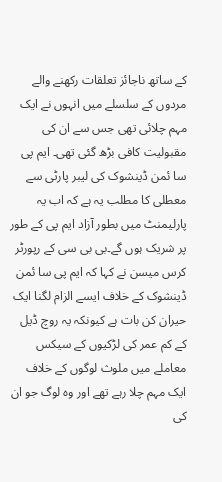کے ساتھ ناجائز تعلقات رکھنے والے مردوں کے سلسلے میں انہوں نے ایک مہم چلائی تھی جس سے ان کی مقبولیت کافی بڑھ گئی تھی۔ ایم پی سا ئمن ڈینشوک کی لیبر پارٹی سے معطلی کا مطلب یہ ہے کہ اب یہ پارلیمنٹ میں بطور آزاد ایم پی کے طور پر شریک ہوں گے۔بی بی سی کے رپورٹر کرس میسن نے کہا کہ ایم پی سا ئمن ڈینشوک کے خلاف ایسے الزام لگنا ایک حیران کن بات ہے کیونکہ یہ روچ ڈیل کے کم عمر کی لڑکیوں کے سیکس معاملے میں ملوث لوگوں کے خلاف ایک مہم چلا رہے تھے اور وہ لوگ جو ان کی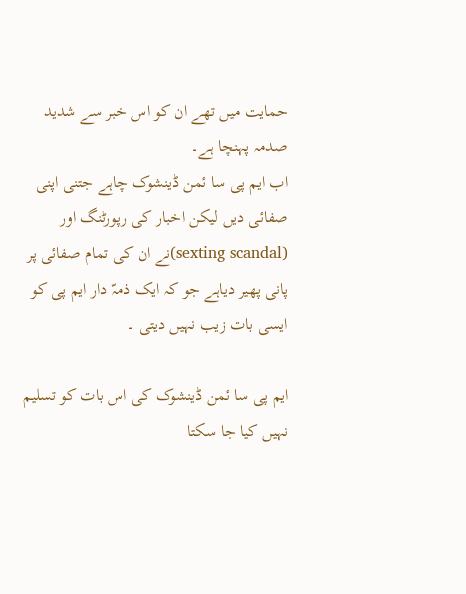حمایت میں تھے ان کو اس خبر سے شدید صدمہ پہنچا ہے۔
اب ایم پی سا ئمن ڈینشوک چاہے جتنی اپنی صفائی دیں لیکن اخبار کی رپورٹنگ اور (sexting scandal)نے ان کی تمام صفائی پر پانی پھیر دیاہے جو کہ ایک ذمہّ دار ایم پی کو ایسی بات زیب نہیں دیتی ۔

ایم پی سا ئمن ڈینشوک کی اس بات کو تسلیم نہیں کیا جا سکتا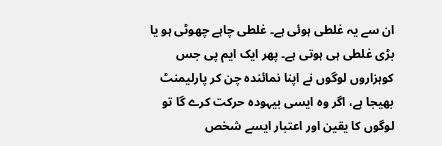ان سے یہ غلطی ہوئی ہے۔ غلطی چاہے چھوٹی ہو یا بڑی غلطی ہی ہوتی ہے۔ پھر ایک ایم پی جس کوہزاروں لوگوں نے اپنا نمائندہ چن کر پارلیمنٹ بھیجا ہے، اگر وہ ایسی بیہودہ حرکت کرے گا تو لوگوں کا یقین اور اعتبار ایسے شخص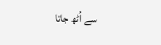سے اُٹھ جاتا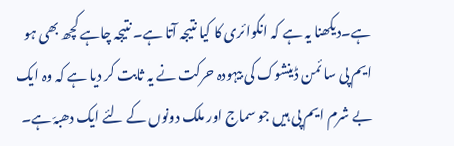ہے۔دیکھنا یہ ہے کہ انکوائری کا کیا نتیجہ آتا ہے۔ نتیجہ چاہے کچھ بھی ہو ایم پی سا ئمن ڈینشوک کی بیہودہ حرکت نے یہ ثابت کر دیا ہے کہ وہ ایک بے شرم ایم پی ہیں جو سماج اور ملک دونوں کے لئے ایک دھبہّ ہے۔